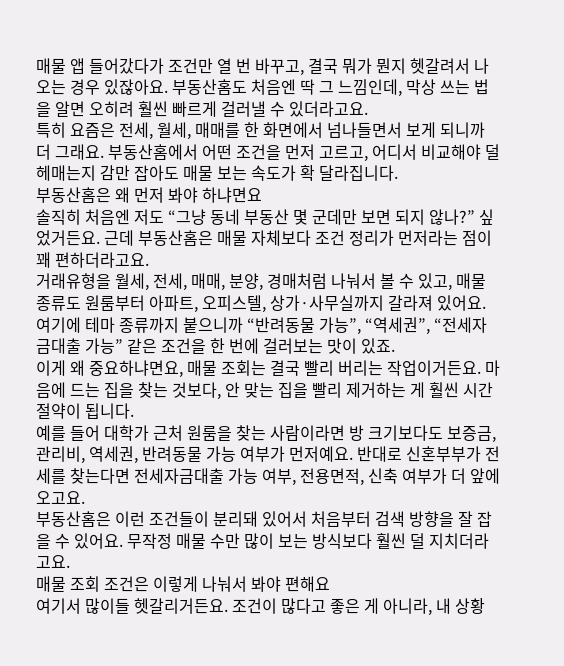매물 앱 들어갔다가 조건만 열 번 바꾸고, 결국 뭐가 뭔지 헷갈려서 나오는 경우 있잖아요. 부동산홈도 처음엔 딱 그 느낌인데, 막상 쓰는 법을 알면 오히려 훨씬 빠르게 걸러낼 수 있더라고요.
특히 요즘은 전세, 월세, 매매를 한 화면에서 넘나들면서 보게 되니까 더 그래요. 부동산홈에서 어떤 조건을 먼저 고르고, 어디서 비교해야 덜 헤매는지 감만 잡아도 매물 보는 속도가 확 달라집니다.
부동산홈은 왜 먼저 봐야 하냐면요
솔직히 처음엔 저도 “그냥 동네 부동산 몇 군데만 보면 되지 않나?” 싶었거든요. 근데 부동산홈은 매물 자체보다 조건 정리가 먼저라는 점이 꽤 편하더라고요.
거래유형을 월세, 전세, 매매, 분양, 경매처럼 나눠서 볼 수 있고, 매물 종류도 원룸부터 아파트, 오피스텔, 상가·사무실까지 갈라져 있어요. 여기에 테마 종류까지 붙으니까 “반려동물 가능”, “역세권”, “전세자금대출 가능” 같은 조건을 한 번에 걸러보는 맛이 있죠.
이게 왜 중요하냐면요, 매물 조회는 결국 빨리 버리는 작업이거든요. 마음에 드는 집을 찾는 것보다, 안 맞는 집을 빨리 제거하는 게 훨씬 시간 절약이 됩니다.
예를 들어 대학가 근처 원룸을 찾는 사람이라면 방 크기보다도 보증금, 관리비, 역세권, 반려동물 가능 여부가 먼저예요. 반대로 신혼부부가 전세를 찾는다면 전세자금대출 가능 여부, 전용면적, 신축 여부가 더 앞에 오고요.
부동산홈은 이런 조건들이 분리돼 있어서 처음부터 검색 방향을 잘 잡을 수 있어요. 무작정 매물 수만 많이 보는 방식보다 훨씬 덜 지치더라고요.
매물 조회 조건은 이렇게 나눠서 봐야 편해요
여기서 많이들 헷갈리거든요. 조건이 많다고 좋은 게 아니라, 내 상황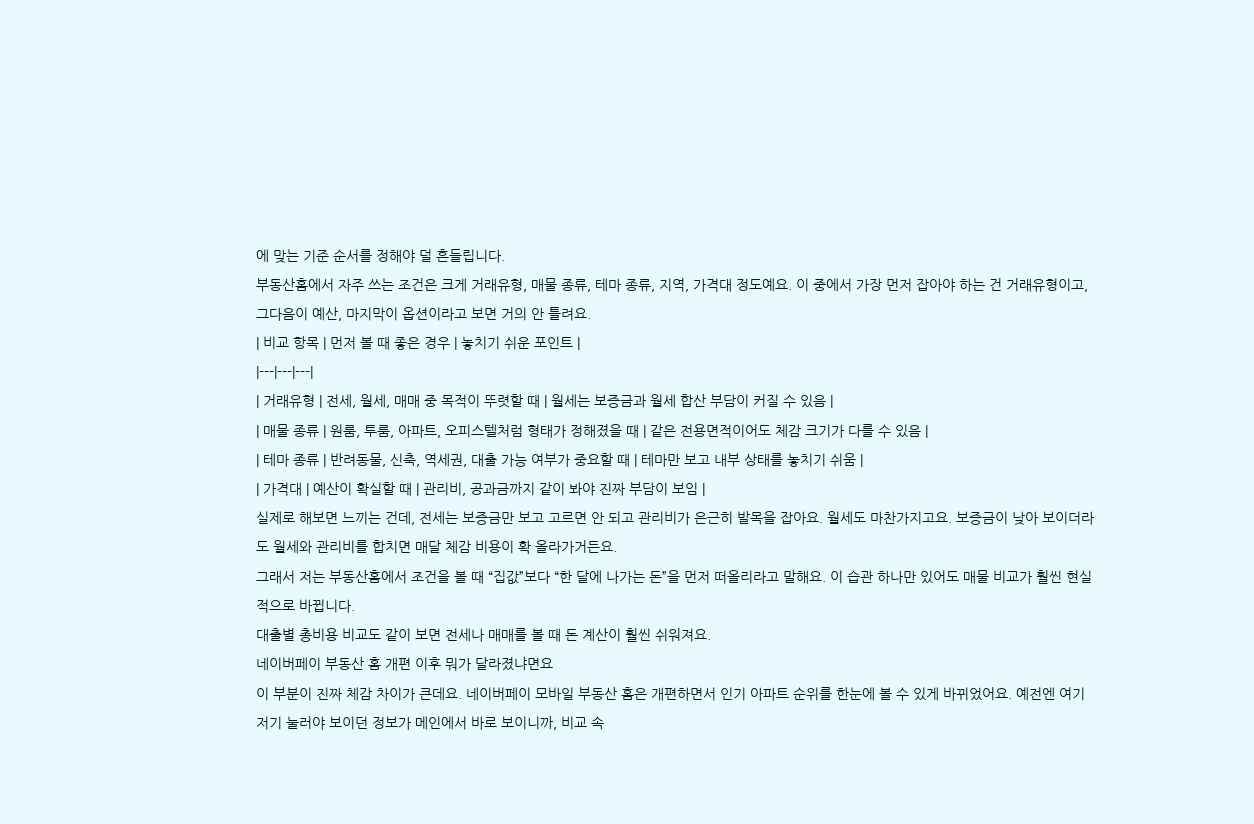에 맞는 기준 순서를 정해야 덜 흔들립니다.
부동산홈에서 자주 쓰는 조건은 크게 거래유형, 매물 종류, 테마 종류, 지역, 가격대 정도예요. 이 중에서 가장 먼저 잡아야 하는 건 거래유형이고, 그다음이 예산, 마지막이 옵션이라고 보면 거의 안 틀려요.
| 비교 항목 | 먼저 볼 때 좋은 경우 | 놓치기 쉬운 포인트 |
|---|---|---|
| 거래유형 | 전세, 월세, 매매 중 목적이 뚜렷할 때 | 월세는 보증금과 월세 합산 부담이 커질 수 있음 |
| 매물 종류 | 원룸, 투룸, 아파트, 오피스텔처럼 형태가 정해졌을 때 | 같은 전용면적이어도 체감 크기가 다를 수 있음 |
| 테마 종류 | 반려동물, 신축, 역세권, 대출 가능 여부가 중요할 때 | 테마만 보고 내부 상태를 놓치기 쉬움 |
| 가격대 | 예산이 확실할 때 | 관리비, 공과금까지 같이 봐야 진짜 부담이 보임 |
실제로 해보면 느끼는 건데, 전세는 보증금만 보고 고르면 안 되고 관리비가 은근히 발목을 잡아요. 월세도 마찬가지고요. 보증금이 낮아 보이더라도 월세와 관리비를 합치면 매달 체감 비용이 확 올라가거든요.
그래서 저는 부동산홈에서 조건을 볼 때 “집값”보다 “한 달에 나가는 돈”을 먼저 떠올리라고 말해요. 이 습관 하나만 있어도 매물 비교가 훨씬 현실적으로 바뀝니다.
대출별 총비용 비교도 같이 보면 전세나 매매를 볼 때 돈 계산이 훨씬 쉬워져요.
네이버페이 부동산 홈 개편 이후 뭐가 달라졌냐면요
이 부분이 진짜 체감 차이가 큰데요. 네이버페이 모바일 부동산 홈은 개편하면서 인기 아파트 순위를 한눈에 볼 수 있게 바뀌었어요. 예전엔 여기저기 눌러야 보이던 정보가 메인에서 바로 보이니까, 비교 속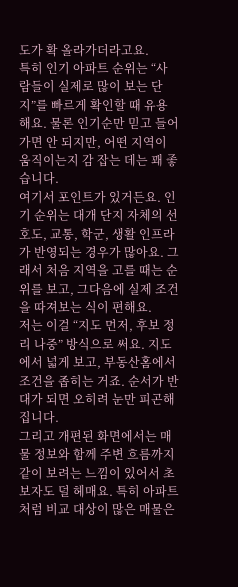도가 확 올라가더라고요.
특히 인기 아파트 순위는 “사람들이 실제로 많이 보는 단지”를 빠르게 확인할 때 유용해요. 물론 인기순만 믿고 들어가면 안 되지만, 어떤 지역이 움직이는지 감 잡는 데는 꽤 좋습니다.
여기서 포인트가 있거든요. 인기 순위는 대개 단지 자체의 선호도, 교통, 학군, 생활 인프라가 반영되는 경우가 많아요. 그래서 처음 지역을 고를 때는 순위를 보고, 그다음에 실제 조건을 따져보는 식이 편해요.
저는 이걸 “지도 먼저, 후보 정리 나중” 방식으로 써요. 지도에서 넓게 보고, 부동산홈에서 조건을 좁히는 거죠. 순서가 반대가 되면 오히려 눈만 피곤해집니다.
그리고 개편된 화면에서는 매물 정보와 함께 주변 흐름까지 같이 보려는 느낌이 있어서 초보자도 덜 헤매요. 특히 아파트처럼 비교 대상이 많은 매물은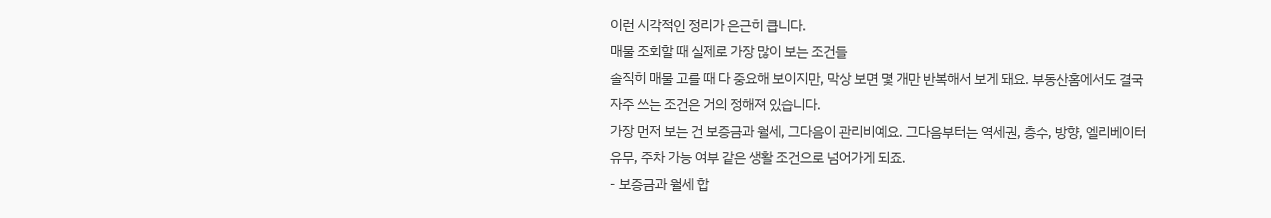이런 시각적인 정리가 은근히 큽니다.
매물 조회할 때 실제로 가장 많이 보는 조건들
솔직히 매물 고를 때 다 중요해 보이지만, 막상 보면 몇 개만 반복해서 보게 돼요. 부동산홈에서도 결국 자주 쓰는 조건은 거의 정해져 있습니다.
가장 먼저 보는 건 보증금과 월세, 그다음이 관리비예요. 그다음부터는 역세권, 층수, 방향, 엘리베이터 유무, 주차 가능 여부 같은 생활 조건으로 넘어가게 되죠.
- 보증금과 월세 합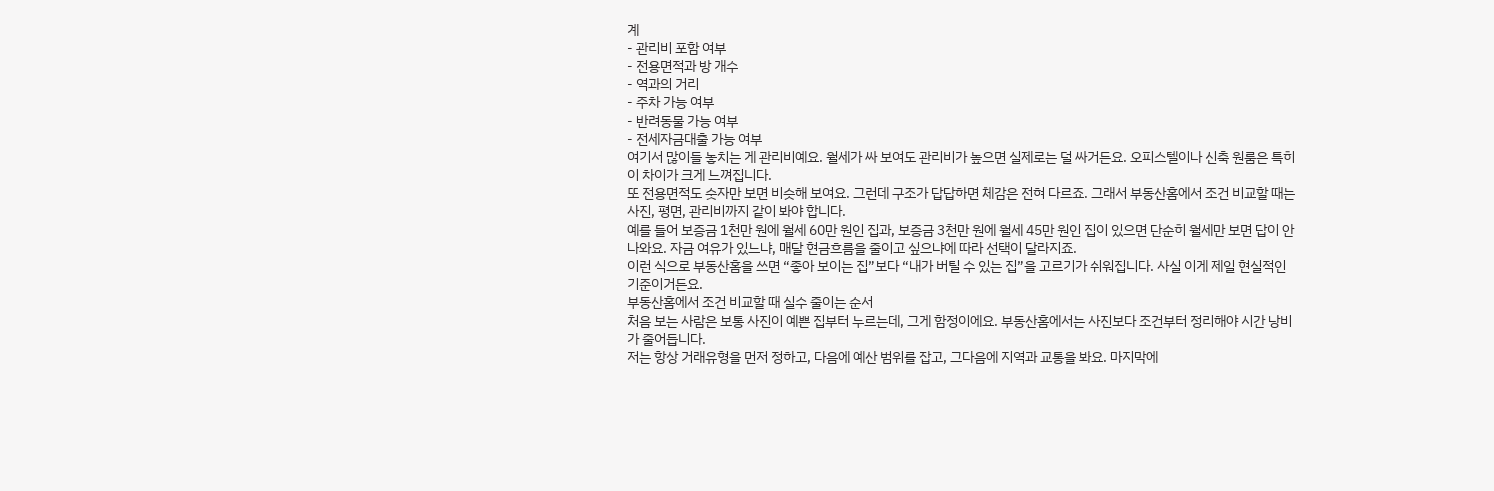계
- 관리비 포함 여부
- 전용면적과 방 개수
- 역과의 거리
- 주차 가능 여부
- 반려동물 가능 여부
- 전세자금대출 가능 여부
여기서 많이들 놓치는 게 관리비예요. 월세가 싸 보여도 관리비가 높으면 실제로는 덜 싸거든요. 오피스텔이나 신축 원룸은 특히 이 차이가 크게 느껴집니다.
또 전용면적도 숫자만 보면 비슷해 보여요. 그런데 구조가 답답하면 체감은 전혀 다르죠. 그래서 부동산홈에서 조건 비교할 때는 사진, 평면, 관리비까지 같이 봐야 합니다.
예를 들어 보증금 1천만 원에 월세 60만 원인 집과, 보증금 3천만 원에 월세 45만 원인 집이 있으면 단순히 월세만 보면 답이 안 나와요. 자금 여유가 있느냐, 매달 현금흐름을 줄이고 싶으냐에 따라 선택이 달라지죠.
이런 식으로 부동산홈을 쓰면 “좋아 보이는 집”보다 “내가 버틸 수 있는 집”을 고르기가 쉬워집니다. 사실 이게 제일 현실적인 기준이거든요.
부동산홈에서 조건 비교할 때 실수 줄이는 순서
처음 보는 사람은 보통 사진이 예쁜 집부터 누르는데, 그게 함정이에요. 부동산홈에서는 사진보다 조건부터 정리해야 시간 낭비가 줄어듭니다.
저는 항상 거래유형을 먼저 정하고, 다음에 예산 범위를 잡고, 그다음에 지역과 교통을 봐요. 마지막에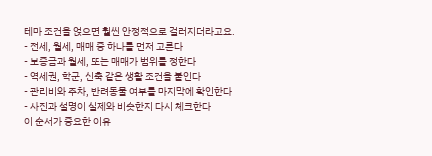테마 조건을 얹으면 훨씬 안정적으로 걸러지더라고요.
- 전세, 월세, 매매 중 하나를 먼저 고른다
- 보증금과 월세, 또는 매매가 범위를 정한다
- 역세권, 학군, 신축 같은 생활 조건을 붙인다
- 관리비와 주차, 반려동물 여부를 마지막에 확인한다
- 사진과 설명이 실제와 비슷한지 다시 체크한다
이 순서가 중요한 이유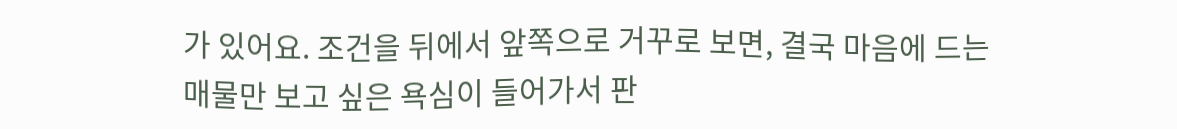가 있어요. 조건을 뒤에서 앞쪽으로 거꾸로 보면, 결국 마음에 드는 매물만 보고 싶은 욕심이 들어가서 판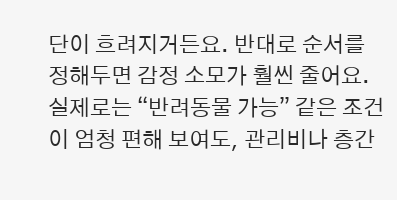단이 흐려지거든요. 반대로 순서를 정해두면 감정 소모가 훨씬 줄어요.
실제로는 “반려동물 가능” 같은 조건이 엄청 편해 보여도, 관리비나 층간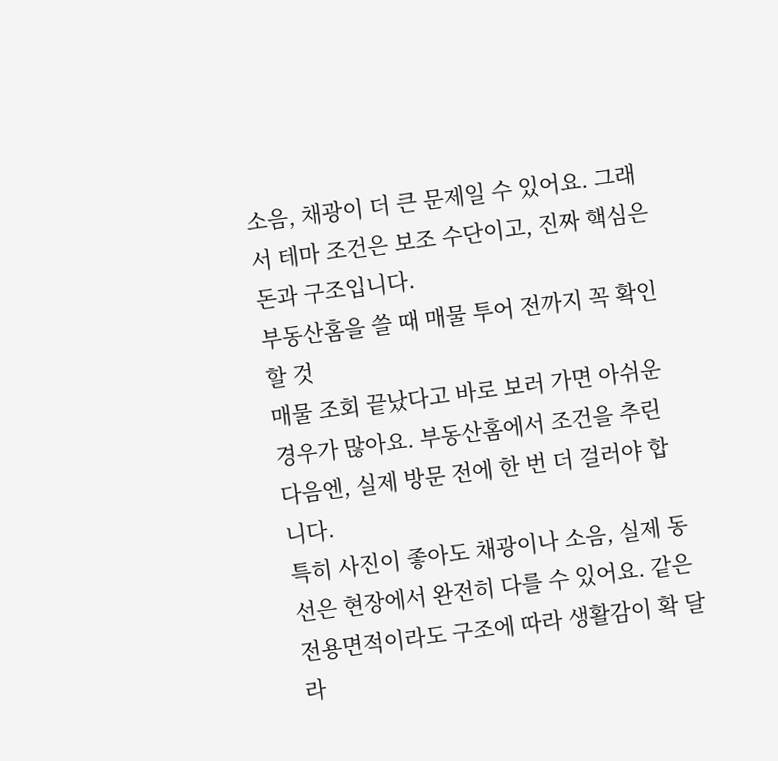소음, 채광이 더 큰 문제일 수 있어요. 그래서 테마 조건은 보조 수단이고, 진짜 핵심은 돈과 구조입니다.
부동산홈을 쓸 때 매물 투어 전까지 꼭 확인할 것
매물 조회 끝났다고 바로 보러 가면 아쉬운 경우가 많아요. 부동산홈에서 조건을 추린 다음엔, 실제 방문 전에 한 번 더 걸러야 합니다.
특히 사진이 좋아도 채광이나 소음, 실제 동선은 현장에서 완전히 다를 수 있어요. 같은 전용면적이라도 구조에 따라 생활감이 확 달라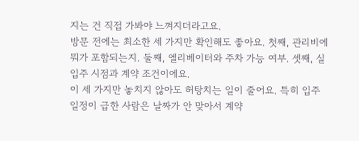지는 건 직접 가봐야 느껴지더라고요.
방문 전에는 최소한 세 가지만 확인해도 좋아요. 첫째, 관리비에 뭐가 포함되는지. 둘째, 엘리베이터와 주차 가능 여부. 셋째, 실입주 시점과 계약 조건이에요.
이 세 가지만 놓치지 않아도 허탕치는 일이 줄어요. 특히 입주 일정이 급한 사람은 날짜가 안 맞아서 계약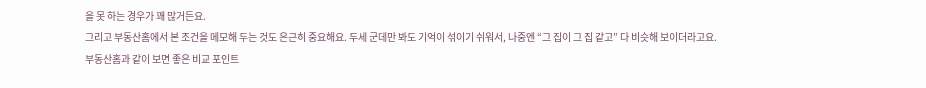을 못 하는 경우가 꽤 많거든요.
그리고 부동산홈에서 본 조건을 메모해 두는 것도 은근히 중요해요. 두세 군데만 봐도 기억이 섞이기 쉬워서, 나중엔 “그 집이 그 집 같고” 다 비슷해 보이더라고요.
부동산홈과 같이 보면 좋은 비교 포인트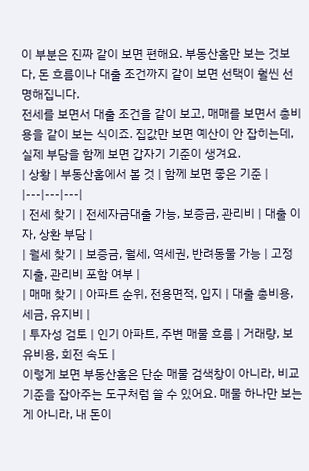이 부분은 진짜 같이 보면 편해요. 부동산홈만 보는 것보다, 돈 흐름이나 대출 조건까지 같이 보면 선택이 훨씬 선명해집니다.
전세를 보면서 대출 조건을 같이 보고, 매매를 보면서 총비용을 같이 보는 식이죠. 집값만 보면 예산이 안 잡히는데, 실제 부담을 함께 보면 갑자기 기준이 생겨요.
| 상황 | 부동산홈에서 볼 것 | 함께 보면 좋은 기준 |
|---|---|---|
| 전세 찾기 | 전세자금대출 가능, 보증금, 관리비 | 대출 이자, 상환 부담 |
| 월세 찾기 | 보증금, 월세, 역세권, 반려동물 가능 | 고정지출, 관리비 포함 여부 |
| 매매 찾기 | 아파트 순위, 전용면적, 입지 | 대출 총비용, 세금, 유지비 |
| 투자성 검토 | 인기 아파트, 주변 매물 흐름 | 거래량, 보유비용, 회전 속도 |
이렇게 보면 부동산홈은 단순 매물 검색창이 아니라, 비교 기준을 잡아주는 도구처럼 쓸 수 있어요. 매물 하나만 보는 게 아니라, 내 돈이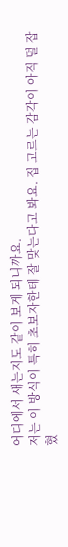어디에서 새는지도 같이 보게 되니까요.
저는 이 방식이 특히 초보자한테 잘 맞는다고 봐요. 집 고르는 감각이 아직 덜 잡혔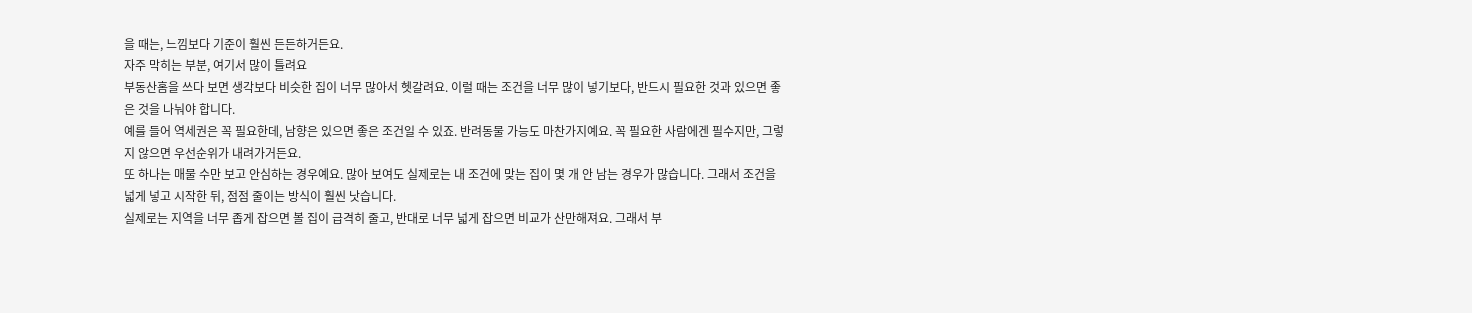을 때는, 느낌보다 기준이 훨씬 든든하거든요.
자주 막히는 부분, 여기서 많이 틀려요
부동산홈을 쓰다 보면 생각보다 비슷한 집이 너무 많아서 헷갈려요. 이럴 때는 조건을 너무 많이 넣기보다, 반드시 필요한 것과 있으면 좋은 것을 나눠야 합니다.
예를 들어 역세권은 꼭 필요한데, 남향은 있으면 좋은 조건일 수 있죠. 반려동물 가능도 마찬가지예요. 꼭 필요한 사람에겐 필수지만, 그렇지 않으면 우선순위가 내려가거든요.
또 하나는 매물 수만 보고 안심하는 경우예요. 많아 보여도 실제로는 내 조건에 맞는 집이 몇 개 안 남는 경우가 많습니다. 그래서 조건을 넓게 넣고 시작한 뒤, 점점 줄이는 방식이 훨씬 낫습니다.
실제로는 지역을 너무 좁게 잡으면 볼 집이 급격히 줄고, 반대로 너무 넓게 잡으면 비교가 산만해져요. 그래서 부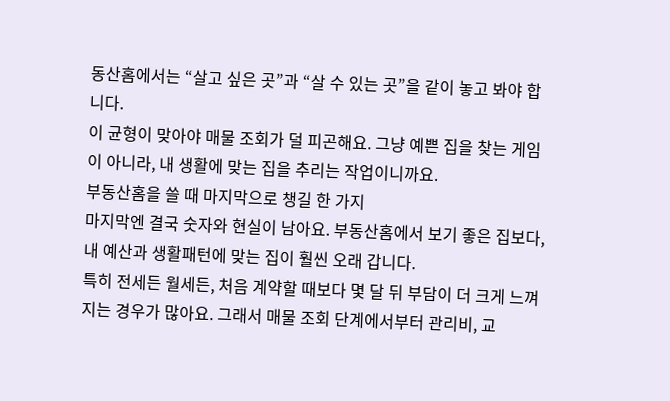동산홈에서는 “살고 싶은 곳”과 “살 수 있는 곳”을 같이 놓고 봐야 합니다.
이 균형이 맞아야 매물 조회가 덜 피곤해요. 그냥 예쁜 집을 찾는 게임이 아니라, 내 생활에 맞는 집을 추리는 작업이니까요.
부동산홈을 쓸 때 마지막으로 챙길 한 가지
마지막엔 결국 숫자와 현실이 남아요. 부동산홈에서 보기 좋은 집보다, 내 예산과 생활패턴에 맞는 집이 훨씬 오래 갑니다.
특히 전세든 월세든, 처음 계약할 때보다 몇 달 뒤 부담이 더 크게 느껴지는 경우가 많아요. 그래서 매물 조회 단계에서부터 관리비, 교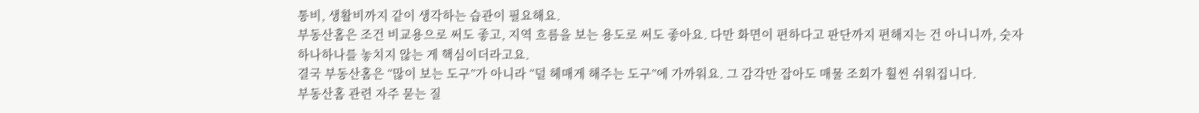통비, 생활비까지 같이 생각하는 습관이 필요해요.
부동산홈은 조건 비교용으로 써도 좋고, 지역 흐름을 보는 용도로 써도 좋아요. 다만 화면이 편하다고 판단까지 편해지는 건 아니니까, 숫자 하나하나를 놓치지 않는 게 핵심이더라고요.
결국 부동산홈은 “많이 보는 도구”가 아니라 “덜 헤매게 해주는 도구”에 가까워요. 그 감각만 잡아도 매물 조회가 훨씬 쉬워집니다.
부동산홈 관련 자주 묻는 질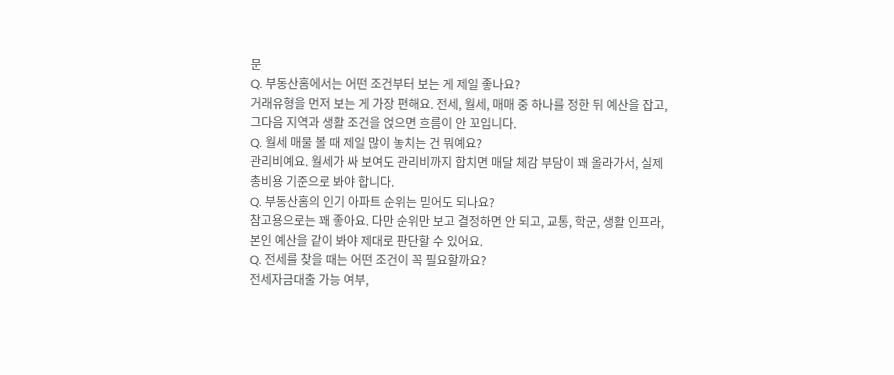문
Q. 부동산홈에서는 어떤 조건부터 보는 게 제일 좋나요?
거래유형을 먼저 보는 게 가장 편해요. 전세, 월세, 매매 중 하나를 정한 뒤 예산을 잡고, 그다음 지역과 생활 조건을 얹으면 흐름이 안 꼬입니다.
Q. 월세 매물 볼 때 제일 많이 놓치는 건 뭐예요?
관리비예요. 월세가 싸 보여도 관리비까지 합치면 매달 체감 부담이 꽤 올라가서, 실제 총비용 기준으로 봐야 합니다.
Q. 부동산홈의 인기 아파트 순위는 믿어도 되나요?
참고용으로는 꽤 좋아요. 다만 순위만 보고 결정하면 안 되고, 교통, 학군, 생활 인프라, 본인 예산을 같이 봐야 제대로 판단할 수 있어요.
Q. 전세를 찾을 때는 어떤 조건이 꼭 필요할까요?
전세자금대출 가능 여부,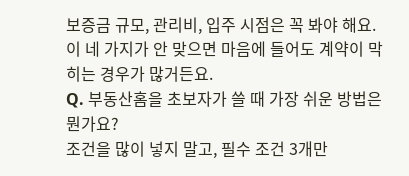보증금 규모, 관리비, 입주 시점은 꼭 봐야 해요. 이 네 가지가 안 맞으면 마음에 들어도 계약이 막히는 경우가 많거든요.
Q. 부동산홈을 초보자가 쓸 때 가장 쉬운 방법은 뭔가요?
조건을 많이 넣지 말고, 필수 조건 3개만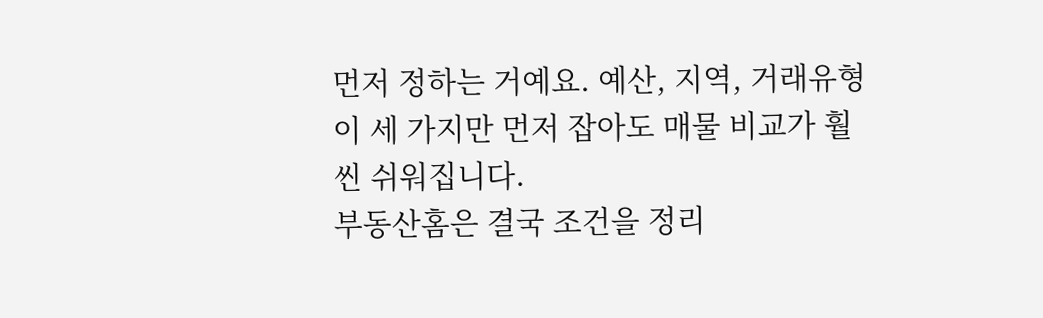먼저 정하는 거예요. 예산, 지역, 거래유형 이 세 가지만 먼저 잡아도 매물 비교가 훨씬 쉬워집니다.
부동산홈은 결국 조건을 정리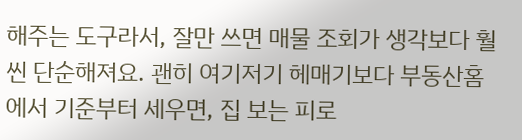해주는 도구라서, 잘만 쓰면 매물 조회가 생각보다 훨씬 단순해져요. 괜히 여기저기 헤매기보다 부동산홈에서 기준부터 세우면, 집 보는 피로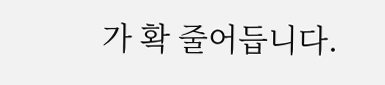가 확 줄어듭니다.